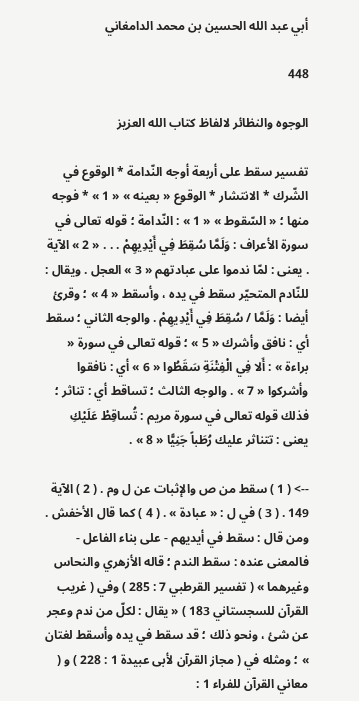أبي عبد الله الحسين بن محمد الدامغاني

448

الوجوه والنظائر لالفاظ كتاب الله العزيز

تفسير سقط على أربعة أوجه النّدامة * الوقوع في الشّرك * الانتشار * الوقوع « بعينه » « 1 » * فوجه منها ؛ « السّقوط » « 1 » : النّدامة ؛ قوله تعالى في سورة الأعراف : وَلَمَّا سُقِطَ فِي أَيْدِيهِمْ . . . « 2 » الآية . يعنى : لمّا ندموا على عبادتهم « 3 » العجل . ويقال : للنّادم المتحيّر سقط في يده ، وأسقط « 4 » ؛ وقرئ أيضا : وَلَمَّا / سُقِطَ فِي أَيْدِيهِمْ . والوجه الثاني ؛ سقط أي : نافق وأشرك « 5 » ؛ قوله تعالى في سورة « براءة » : أَلا فِي الْفِتْنَةِ سَقَطُوا « 6 » أي : نافقوا وأشركوا « 7 » . والوجه الثالث ؛ تساقط أي : تناثر ؛ فذلك قوله تعالى في سورة مريم : تُساقِطْ عَلَيْكِ يعنى : تتناثر عليك رُطَباً جَنِيًّا « 8 » .

--> ( 1 ) سقط من ص والإثبات عن ل وم . ( 2 ) الآية 149 . ( 3 ) في ل : « عبادة » . ( 4 ) كما قال الأخفش . ومن قال : سقط في أيديهم - على بناء الفاعل - فالمعنى عنده : سقط الندم ؛ قاله الأزهري والنحاس وغيرهما » ( تفسير القرطبي 7 : 285 ) وفي ( غريب القرآن للسجستاني 183 ) « يقال : لكلّ من ندم وعجر عن شئ ، ونحو ذلك ؛ قد سقط في يده وأسقط لغتان » ؛ ومثله في ( مجاز القرآن لأبى عبيدة 1 : 228 ) و ( معاني القرآن للفراء 1 :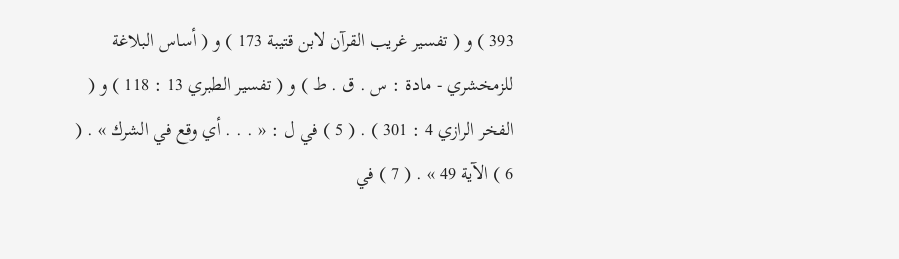393 ) و ( تفسير غريب القرآن لابن قتيبة 173 ) و ( أساس البلاغة للزمخشري - مادة : س . ق . ط ) و ( تفسير الطبري 13 : 118 ) و ( الفخر الرازي 4 : 301 ) . ( 5 ) في ل : « . . . أي وقع في الشرك » . ( 6 ) الآية 49 » . ( 7 ) في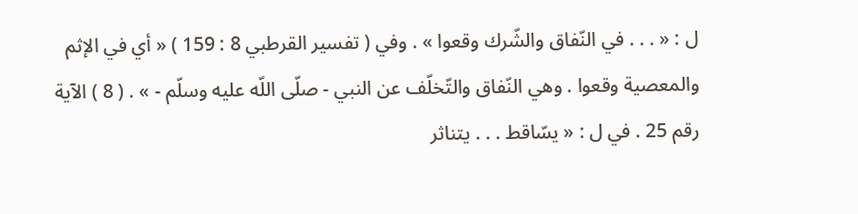ل : « . . . في النّفاق والشّرك وقعوا » . وفي ( تفسير القرطبي 8 : 159 ) « أي في الإثم والمعصية وقعوا . وهي النّفاق والتّخلّف عن النبي - صلّى اللّه عليه وسلّم - » . ( 8 ) الآية رقم 25 . في ل : « يسّاقط . . . يتناثر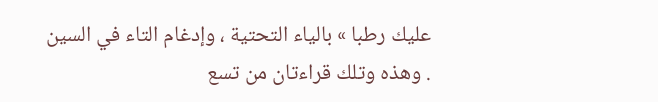عليك رطبا » بالياء التحتية ، وإدغام التاء في السين . وهذه وتلك قراءتان من تسع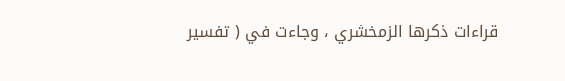قراءات ذكرها الزمخشري ، وجاءت في ( تفسير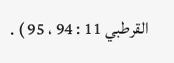القرطبي 11 : 94 ، 95 ) .